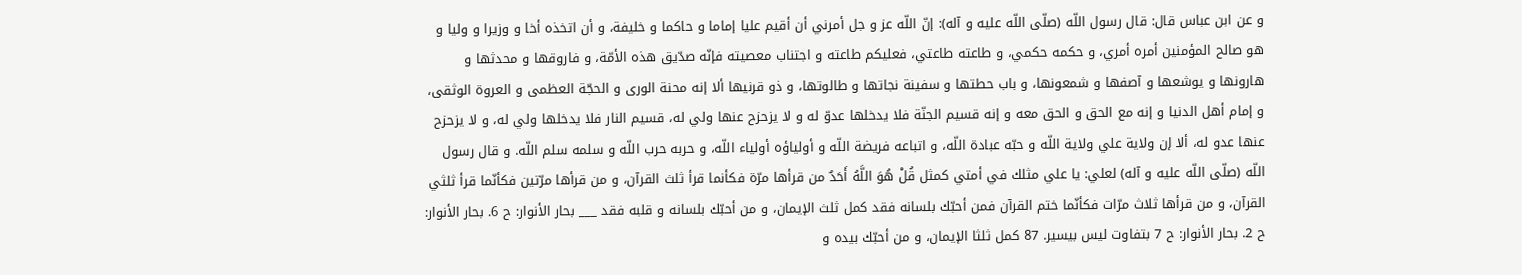و عن ابن عباس قال: قال رسول اللّه (صلّى اللّه عليه و آله): إنّ اللّه عز و جل أمرني أن أقيم عليا إماما و حاكما و خليفة، و أن اتخذه أخا و وزيرا و وليا و هو صالح المؤمنين أمره أمري، و حكمه حكمي، و طاعته طاعتي، فعليكم طاعته و اجتناب معصيته فإنّه صدّيق هذه الأمّة، و فاروقها و محدثها و هارونها و يوشعها و آصفها و شمعونها، و باب حطتها و سفينة نجاتها و طالوتها، و ذو قرنيها ألا إنه محنة الورى و الحجّة العظمى و العروة الوثقى، و إمام أهل الدنيا و إنه مع الحق و الحق معه و إنه قسيم الجنّة فلا يدخلها عدوّ له و لا يزحزح عنها ولي له، قسيم النار فلا يدخلها ولي له، و لا يزحزح عنها عدو له، ألا إن ولاية علي ولاية اللّه و حبّه عبادة اللّه، و اتباعه فريضة اللّه و أولياؤه أولياء اللّه، و حربه حرب اللّه و سلمه سلم اللّه. و قال رسول اللّه (صلّى اللّه عليه و آله) لعلي: يا علي مثلك في أمتي كمثل قُلْ هُوَ اللَّهُ أَحَدٌ من قرأها مرّة فكأنما قرأ ثلث القرآن، و من قرأها مرّتين فكأنّما قرأ ثلثي القرآن، و من قرأها ثلاث مرّات فكأنّما ختم القرآن فمن أحبّك بلسانه فقد كمل ثلث الإيمان، و من أحبّك بلسانه و قلبه فقد ___ بحار الأنوار: ح 6. بحار الأنوار: ح 2. بحار الأنوار: ح 7 بتفاوت ليس بيسير. 87 كمل ثلثا الإيمان، و من أحبّك بيده و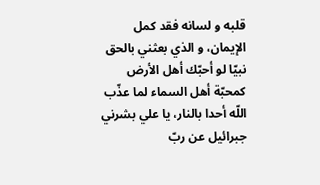قلبه و لسانه فقد كمل الإيمان، و الذي بعثني بالحق نبيّا لو أحبّك أهل الأرض كمحبّة أهل السماء لما عذّب اللّه أحدا بالنار، يا علي بشرني جبرائيل عن ربّ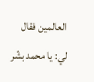العالمين فقال لي: يا محمد بشّر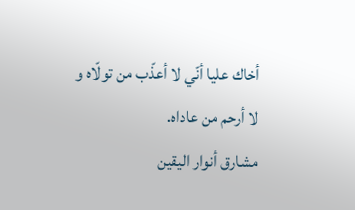أخاك عليا أنّي لا أعذّب من تولّاه و لا أرحم من عاداه.
مشارق أنوار اليقين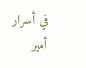في أسرار أمير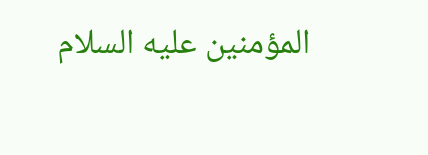المؤمنين عليه السلام